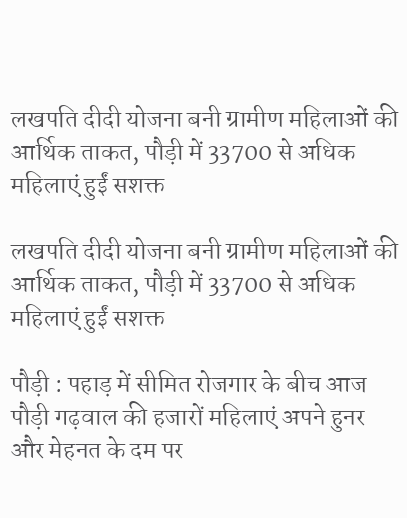लखपति दीदी योजना बनी ग्रामीण महिलाओं की आर्थिक ताकत, पौड़ी में 33700 से अधिक महिलाएं हुईं सशक्त

लखपति दीदी योजना बनी ग्रामीण महिलाओं की आर्थिक ताकत, पौड़ी में 33700 से अधिक महिलाएं हुईं सशक्त

पौड़ी : पहाड़ में सीमित रोजगार के बीच आज पौड़ी गढ़वाल की हजारों महिलाएं अपने हुनर और मेहनत के दम पर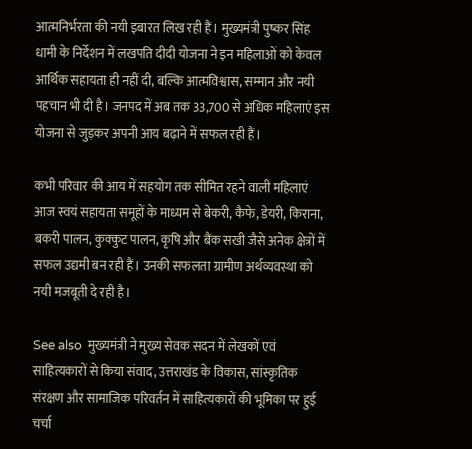आत्मनिर्भरता की नयी इबारत लिख रही हैं। मुख्यमंत्री पुष्कर सिंह धामी के निर्देशन में लखपति दीदी योजना ने इन महिलाओं को केवल आर्थिक सहायता ही नहीं दी, बल्कि आत्मविश्वास, सम्मान और नयी पहचान भी दी है। जनपद में अब तक 33,700 से अधिक महिलाएं इस योजना से जुड़कर अपनी आय बढ़ाने में सफल रही हैं।

कभी परिवार की आय में सहयोग तक सीमित रहने वाली महिलाएं आज स्वयं सहायता समूहों के माध्यम से बेकरी, कैफे, डेयरी, किराना, बकरी पालन, कुक्कुट पालन, कृषि और बैंक सखी जैसे अनेक क्षेत्रों में सफल उद्यमी बन रही हैं। उनकी सफलता ग्रामीण अर्थव्यवस्था को नयी मजबूती दे रही है।

See also  मुख्यमंत्री ने मुख्य सेवक सदन में लेखकों एवं साहित्यकारों से किया संवाद, उत्तराखंड के विकास, सांस्कृतिक संरक्षण और सामाजिक परिवर्तन में साहित्यकारों की भूमिका पर हुई चर्चा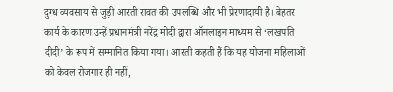दुग्ध व्यवसाय से जुड़ी आरती रावत की उपलब्धि और भी प्रेरणादायी है। बेहतर कार्य के कारण उन्हें प्रधानमंत्री नरेंद्र मोदी द्वारा ऑनलाइन माध्यम से ‘लखपति दीदी’ के रूप में सम्मानित किया गया। आरती कहती हैं कि यह योजना महिलाओं को केवल रोजगार ही नहीं,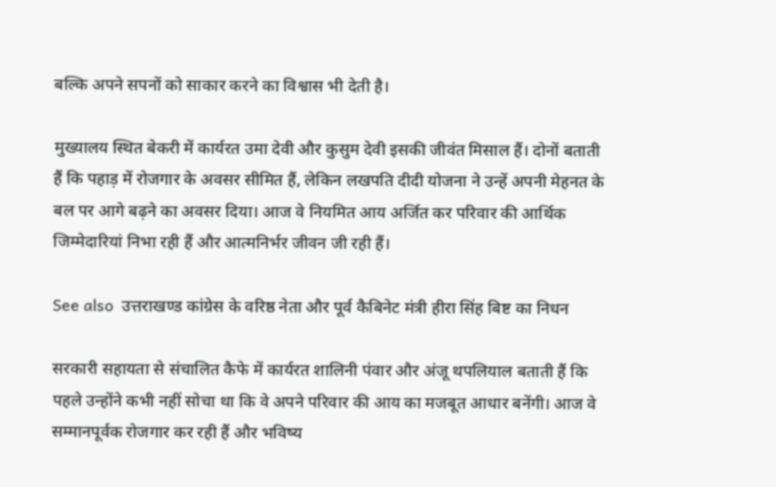बल्कि अपने सपनों को साकार करने का विश्वास भी देती है।

मुख्यालय स्थित बेकरी में कार्यरत उमा देवी और कुसुम देवी इसकी जीवंत मिसाल हैं। दोनों बताती हैं कि पहाड़ में रोजगार के अवसर सीमित हैं, लेकिन लखपति दीदी योजना ने उन्हें अपनी मेहनत के बल पर आगे बढ़ने का अवसर दिया। आज वे नियमित आय अर्जित कर परिवार की आर्थिक जिम्मेदारियां निभा रही हैं और आत्मनिर्भर जीवन जी रही हैं।

See also  उत्तराखण्ड कांग्रेस के वरिष्ठ नेता और पूर्व कैबिनेट मंत्री हीरा सिंह बिष्ट का निधन

सरकारी सहायता से संचालित कैफे में कार्यरत शालिनी पंवार और अंजू थपलियाल बताती हैं कि पहले उन्होंने कभी नहीं सोचा था कि वे अपने परिवार की आय का मजबूत आधार बनेंगी। आज वे सम्मानपूर्वक रोजगार कर रही हैं और भविष्य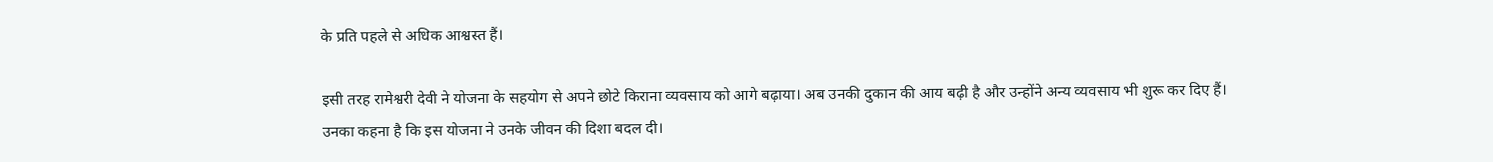के प्रति पहले से अधिक आश्वस्त हैं।

इसी तरह रामेश्वरी देवी ने योजना के सहयोग से अपने छोटे किराना व्यवसाय को आगे बढ़ाया। अब उनकी दुकान की आय बढ़ी है और उन्होंने अन्य व्यवसाय भी शुरू कर दिए हैं। उनका कहना है कि इस योजना ने उनके जीवन की दिशा बदल दी।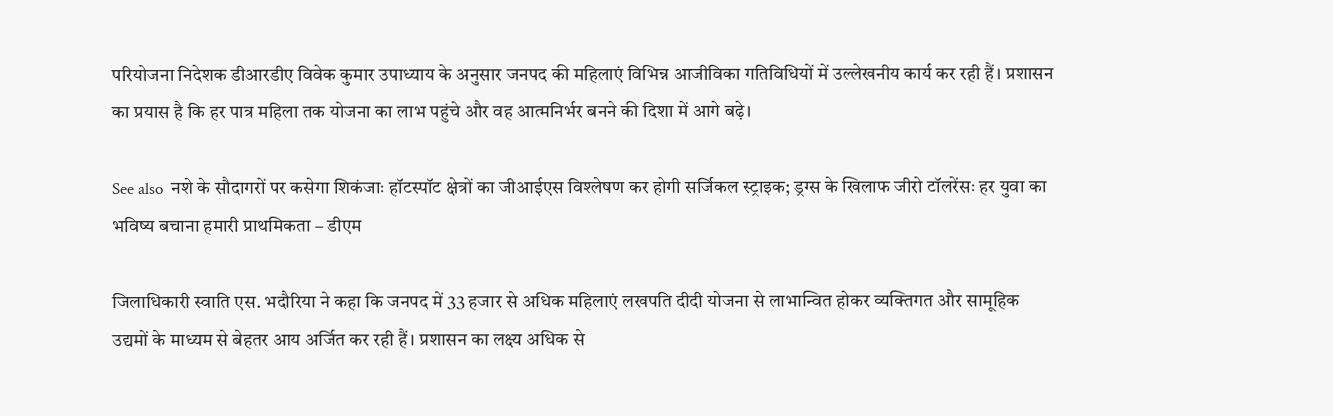परियोजना निदेशक डीआरडीए विवेक कुमार उपाध्याय के अनुसार जनपद की महिलाएं विभिन्न आजीविका गतिविधियों में उल्लेखनीय कार्य कर रही हैं। प्रशासन का प्रयास है कि हर पात्र महिला तक योजना का लाभ पहुंचे और वह आत्मनिर्भर बनने की दिशा में आगे बढ़े।

See also  नशे के सौदागरों पर कसेगा शिकंजाः हॉटस्पॉट क्षेत्रों का जीआईएस विश्लेषण कर होगी सर्जिकल स्ट्राइक; ड्रग्स के खिलाफ जीरो टॉलरेंसः हर युवा का भविष्य बचाना हमारी प्राथमिकता – डीएम

जिलाधिकारी स्वाति एस. भदौरिया ने कहा कि जनपद में 33 हजार से अधिक महिलाएं लखपति दीदी योजना से लाभान्वित होकर व्यक्तिगत और सामूहिक उद्यमों के माध्यम से बेहतर आय अर्जित कर रही हैं। प्रशासन का लक्ष्य अधिक से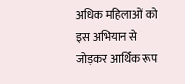अधिक महिलाओं को इस अभियान से जोड़कर आर्थिक रूप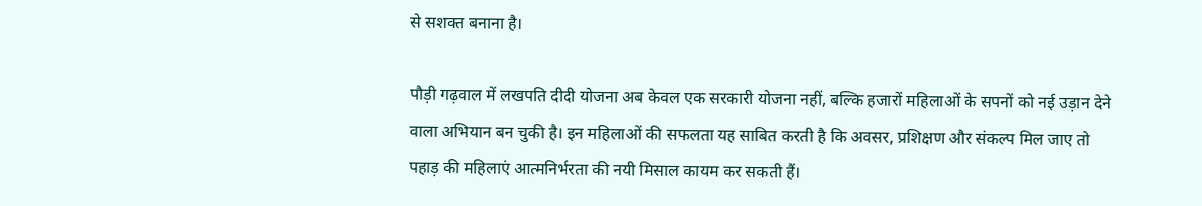से सशक्त बनाना है।

पौड़ी गढ़वाल में लखपति दीदी योजना अब केवल एक सरकारी योजना नहीं, बल्कि हजारों महिलाओं के सपनों को नई उड़ान देने वाला अभियान बन चुकी है। इन महिलाओं की सफलता यह साबित करती है कि अवसर, प्रशिक्षण और संकल्प मिल जाए तो पहाड़ की महिलाएं आत्मनिर्भरता की नयी मिसाल कायम कर सकती हैं।